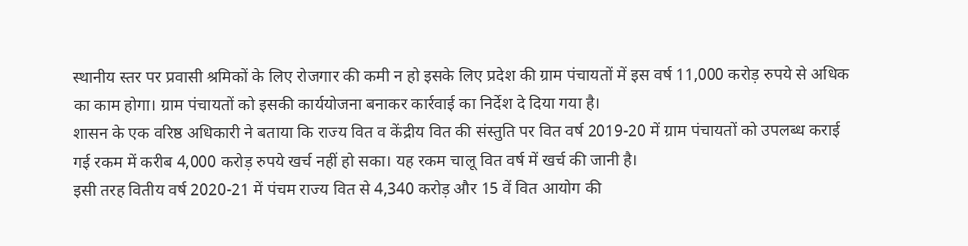स्थानीय स्तर पर प्रवासी श्रमिकों के लिए रोजगार की कमी न हो इसके लिए प्रदेश की ग्राम पंचायतों में इस वर्ष 11,000 करोड़ रुपये से अधिक का काम होगा। ग्राम पंचायतों को इसकी कार्ययोजना बनाकर कार्रवाई का निर्देश दे दिया गया है।
शासन के एक वरिष्ठ अधिकारी ने बताया कि राज्य वित व केंद्रीय वित की संस्तुति पर वित वर्ष 2019-20 में ग्राम पंचायतों को उपलब्ध कराई गई रकम में करीब 4,000 करोड़ रुपये खर्च नहीं हो सका। यह रकम चालू वित वर्ष में खर्च की जानी है।
इसी तरह वितीय वर्ष 2020-21 में पंचम राज्य वित से 4,340 करोड़ और 15 वें वित आयोग की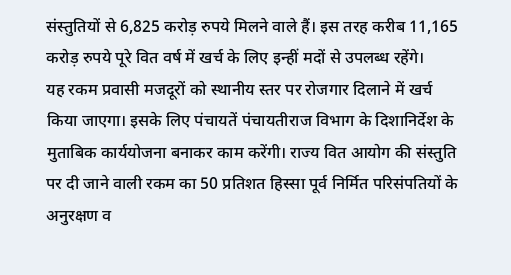संस्तुतियों से 6,825 करोड़ रुपये मिलने वाले हैं। इस तरह करीब 11,165 करोड़ रुपये पूरे वित वर्ष में खर्च के लिए इन्हीं मदों से उपलब्ध रहेंगे।
यह रकम प्रवासी मजदूरों को स्थानीय स्तर पर रोजगार दिलाने में खर्च किया जाएगा। इसके लिए पंचायतें पंचायतीराज विभाग के दिशानिर्देश के मुताबिक कार्ययोजना बनाकर काम करेंगी। राज्य वित आयोग की संस्तुति पर दी जाने वाली रकम का 50 प्रतिशत हिस्सा पूर्व निर्मित परिसंपतियों के अनुरक्षण व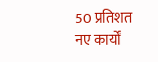50 प्रतिशत नए कार्यों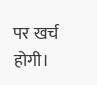पर खर्च होगी।